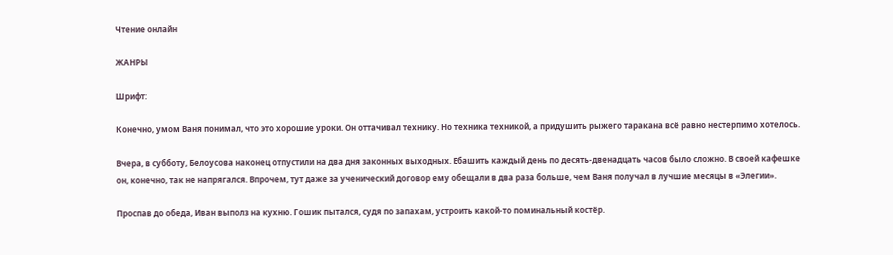Чтение онлайн

ЖАНРЫ

Шрифт:

Конечно, умом Ваня понимал, что это хорошие уроки. Он оттачивал технику. Но техника техникой, а придушить рыжего таракана всё равно нестерпимо хотелось.

Вчера, в субботу, Белоусова наконец отпустили на два дня законных выходных. Ебашить каждый день по десять-двенадцать часов было сложно. В своей кафешке он, конечно, так не напрягался. Впрочем, тут даже за ученический договор ему обещали в два раза больше, чем Ваня получал в лучшие месяцы в «Элегии».

Проспав до обеда, Иван выполз на кухню. Гошик пытался, судя по запахам, устроить какой-то поминальный костёр.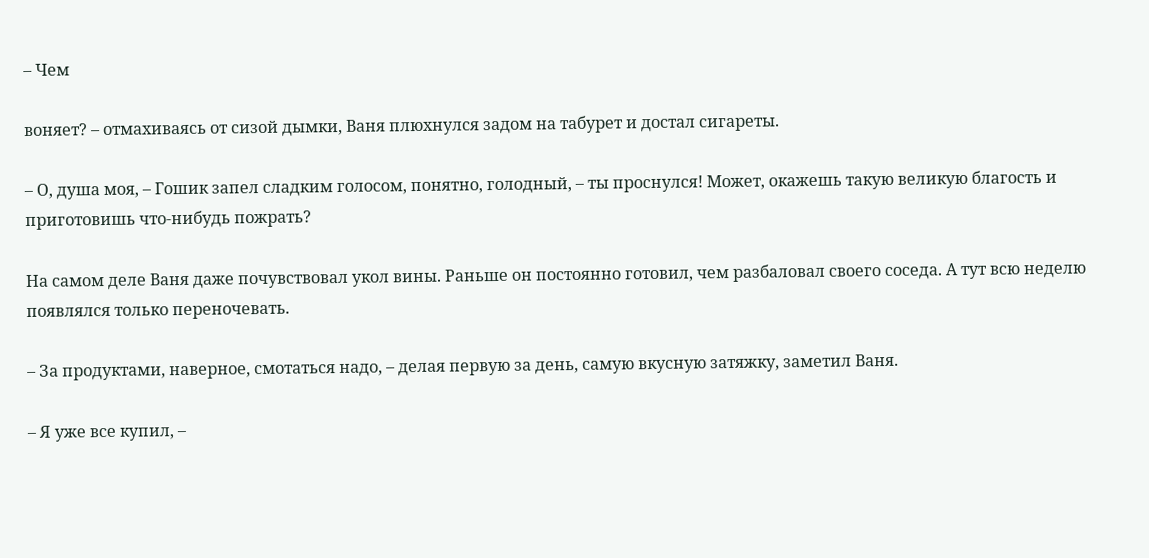– Чем

воняет? – отмахиваясь от сизой дымки, Ваня плюхнулся задом на табурет и достал сигареты.

– О, душа моя, – Гошик запел сладким голосом, понятно, голодный, – ты проснулся! Может, окажешь такую великую благость и приготовишь что-нибудь пожрать?

На самом деле Ваня даже почувствовал укол вины. Раньше он постоянно готовил, чем разбаловал своего соседа. А тут всю неделю появлялся только переночевать.

– За продуктами, наверное, смотаться надо, – делая первую за день, самую вкусную затяжку, заметил Ваня.

– Я уже все купил, –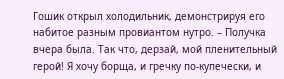Гошик открыл холодильник, демонстрируя его набитое разным провиантом нутро. – Получка вчера была. Так что, дерзай, мой пленительный герой! Я хочу борща, и гречку по-купечески, и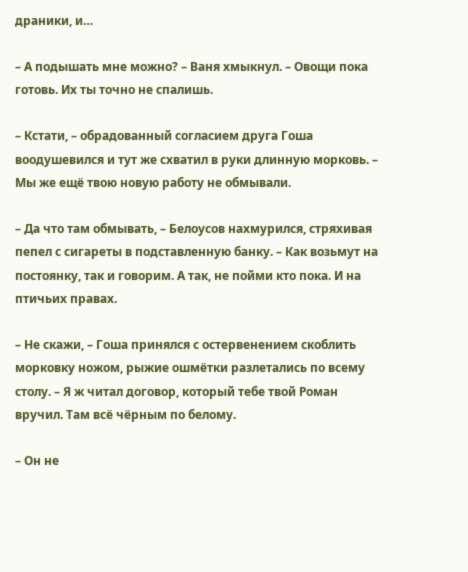драники, и…

– А подышать мне можно? – Ваня хмыкнул. – Овощи пока готовь. Их ты точно не спалишь.

– Кстати, – обрадованный согласием друга Гоша воодушевился и тут же схватил в руки длинную морковь. – Мы же ещё твою новую работу не обмывали.

– Да что там обмывать, – Белоусов нахмурился, стряхивая пепел с сигареты в подставленную банку. – Как возьмут на постоянку, так и говорим. А так, не пойми кто пока. И на птичьих правах.

– Не скажи, – Гоша принялся с остервенением скоблить морковку ножом, рыжие ошмётки разлетались по всему столу. – Я ж читал договор, который тебе твой Роман вручил. Там всё чёрным по белому.

– Он не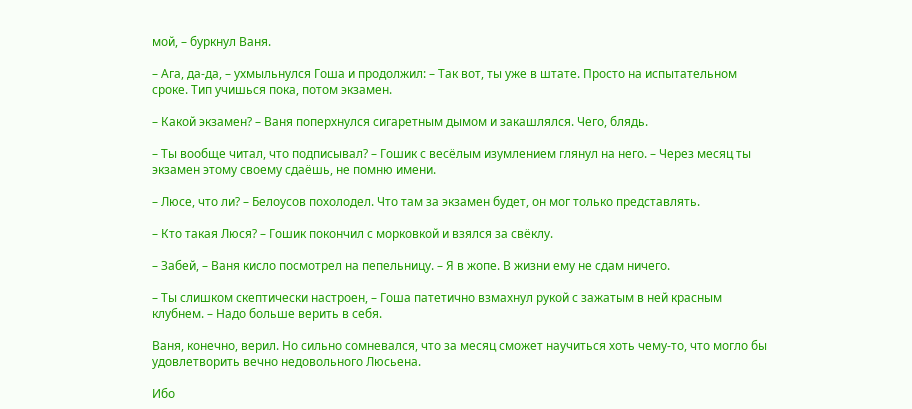мой, – буркнул Ваня.

– Ага, да-да, – ухмыльнулся Гоша и продолжил: – Так вот, ты уже в штате. Просто на испытательном сроке. Тип учишься пока, потом экзамен.

– Какой экзамен? – Ваня поперхнулся сигаретным дымом и закашлялся. Чего, блядь.

– Ты вообще читал, что подписывал? – Гошик с весёлым изумлением глянул на него. – Через месяц ты экзамен этому своему сдаёшь, не помню имени.

– Люсе, что ли? – Белоусов похолодел. Что там за экзамен будет, он мог только представлять.

– Кто такая Люся? – Гошик покончил с морковкой и взялся за свёклу.

– Забей, – Ваня кисло посмотрел на пепельницу. – Я в жопе. В жизни ему не сдам ничего.

– Ты слишком скептически настроен, – Гоша патетично взмахнул рукой с зажатым в ней красным клубнем. – Надо больше верить в себя.

Ваня, конечно, верил. Но сильно сомневался, что за месяц сможет научиться хоть чему-то, что могло бы удовлетворить вечно недовольного Люсьена.

Ибо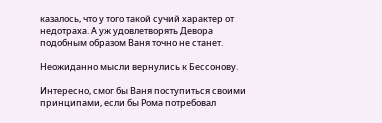казалось, что у того такой сучий характер от недотраха. А уж удовлетворять Девора подобным образом Ваня точно не станет.

Неожиданно мысли вернулись к Бессонову.

Интересно, смог бы Ваня поступиться своими принципами, если бы Рома потребовал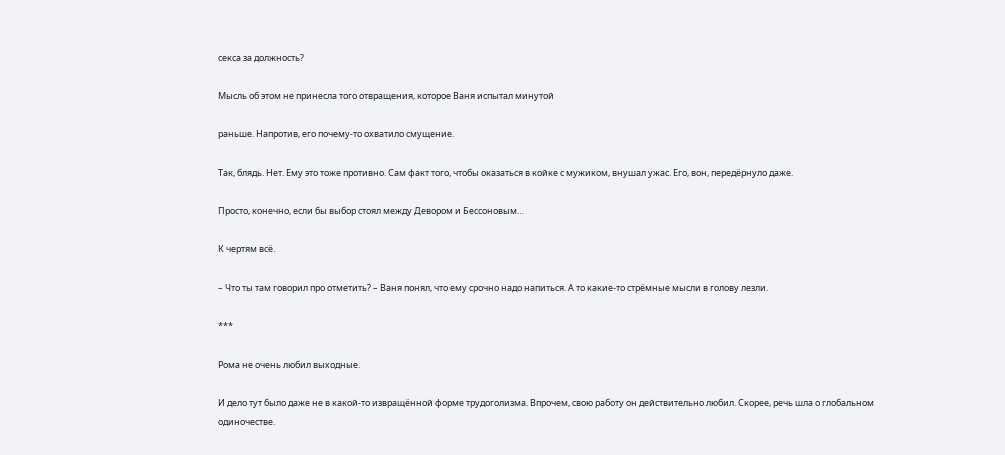секса за должность?

Мысль об этом не принесла того отвращения, которое Ваня испытал минутой

раньше. Напротив, его почему-то охватило смущение.

Так, блядь. Нет. Ему это тоже противно. Сам факт того, чтобы оказаться в койке с мужиком, внушал ужас. Его, вон, передёрнуло даже.

Просто, конечно, если бы выбор стоял между Девором и Бессоновым…

К чертям всё.

– Что ты там говорил про отметить? – Ваня понял, что ему срочно надо напиться. А то какие-то стрёмные мысли в голову лезли.

***

Рома не очень любил выходные.

И дело тут было даже не в какой-то извращённой форме трудоголизма. Впрочем, свою работу он действительно любил. Скорее, речь шла о глобальном одиночестве.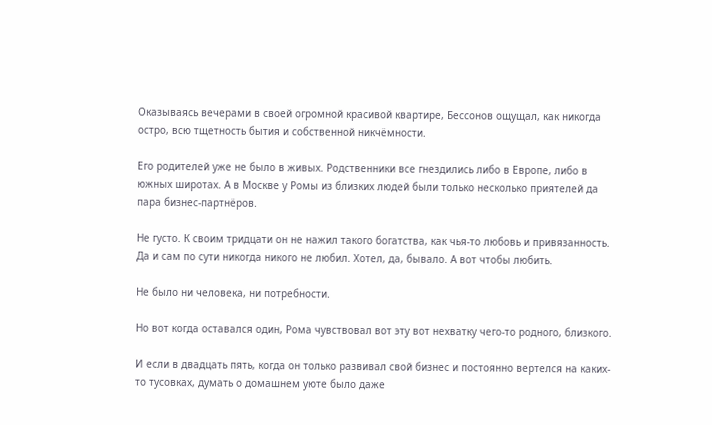Оказываясь вечерами в своей огромной красивой квартире, Бессонов ощущал, как никогда остро, всю тщетность бытия и собственной никчёмности.

Его родителей уже не было в живых. Родственники все гнездились либо в Европе, либо в южных широтах. А в Москве у Ромы из близких людей были только несколько приятелей да пара бизнес-партнёров.

Не густо. К своим тридцати он не нажил такого богатства, как чья-то любовь и привязанность. Да и сам по сути никогда никого не любил. Хотел, да, бывало. А вот чтобы любить.

Не было ни человека, ни потребности.

Но вот когда оставался один, Рома чувствовал вот эту вот нехватку чего-то родного, близкого.

И если в двадцать пять, когда он только развивал свой бизнес и постоянно вертелся на каких-то тусовках, думать о домашнем уюте было даже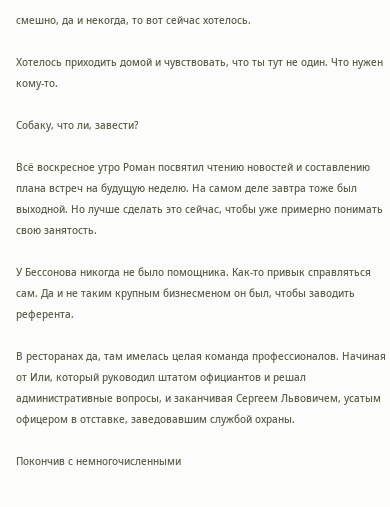смешно, да и некогда, то вот сейчас хотелось.

Хотелось приходить домой и чувствовать, что ты тут не один. Что нужен кому-то.

Собаку, что ли, завести?

Всё воскресное утро Роман посвятил чтению новостей и составлению плана встреч на будущую неделю. На самом деле завтра тоже был выходной. Но лучше сделать это сейчас, чтобы уже примерно понимать свою занятость.

У Бессонова никогда не было помощника. Как-то привык справляться сам. Да и не таким крупным бизнесменом он был, чтобы заводить референта.

В ресторанах да, там имелась целая команда профессионалов. Начиная от Или, который руководил штатом официантов и решал административные вопросы, и заканчивая Сергеем Львовичем, усатым офицером в отставке, заведовавшим службой охраны.

Покончив с немногочисленными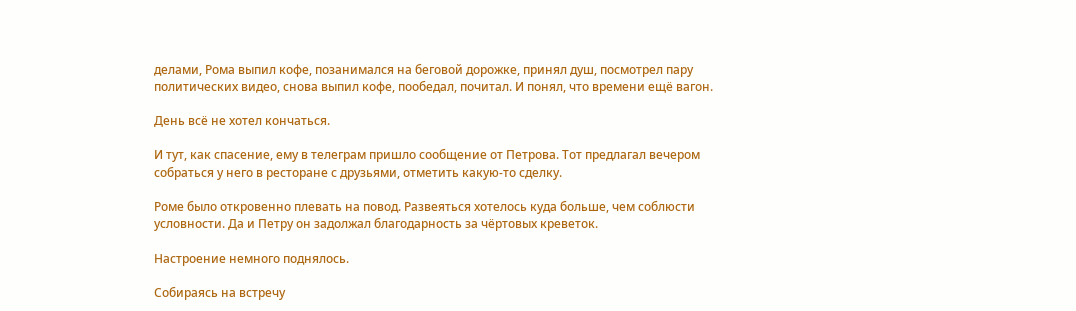делами, Рома выпил кофе, позанимался на беговой дорожке, принял душ, посмотрел пару политических видео, снова выпил кофе, пообедал, почитал. И понял, что времени ещё вагон.

День всё не хотел кончаться.

И тут, как спасение, ему в телеграм пришло сообщение от Петрова. Тот предлагал вечером собраться у него в ресторане с друзьями, отметить какую-то сделку.

Роме было откровенно плевать на повод. Развеяться хотелось куда больше, чем соблюсти условности. Да и Петру он задолжал благодарность за чёртовых креветок.

Настроение немного поднялось.

Собираясь на встречу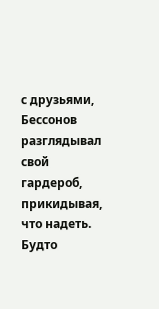с друзьями, Бессонов разглядывал свой гардероб, прикидывая, что надеть. Будто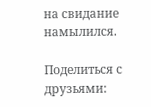на свидание намылился.

Поделиться с друзьями: